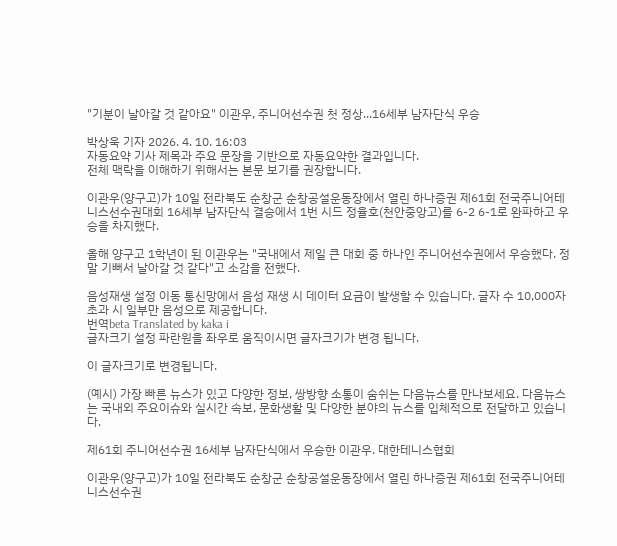"기분이 날아갈 것 같아요" 이관우, 주니어선수권 첫 정상...16세부 남자단식 우승

박상욱 기자 2026. 4. 10. 16:03
자동요약 기사 제목과 주요 문장을 기반으로 자동요약한 결과입니다.
전체 맥락을 이해하기 위해서는 본문 보기를 권장합니다.

이관우(양구고)가 10일 전라북도 순창군 순창공설운동장에서 열린 하나증권 제61회 전국주니어테니스선수권대회 16세부 남자단식 결승에서 1번 시드 정율호(천안중앙고)를 6-2 6-1로 완파하고 우승을 차지했다.

올해 양구고 1학년이 된 이관우는 "국내에서 제일 큰 대회 중 하나인 주니어선수권에서 우승했다. 정말 기뻐서 날아갈 것 같다"고 소감을 전했다.

음성재생 설정 이동 통신망에서 음성 재생 시 데이터 요금이 발생할 수 있습니다. 글자 수 10,000자 초과 시 일부만 음성으로 제공합니다.
번역beta Translated by kaka i
글자크기 설정 파란원을 좌우로 움직이시면 글자크기가 변경 됩니다.

이 글자크기로 변경됩니다.

(예시) 가장 빠른 뉴스가 있고 다양한 정보, 쌍방향 소통이 숨쉬는 다음뉴스를 만나보세요. 다음뉴스는 국내외 주요이슈와 실시간 속보, 문화생활 및 다양한 분야의 뉴스를 입체적으로 전달하고 있습니다.

제61회 주니어선수권 16세부 남자단식에서 우승한 이관우. 대한테니스협회

이관우(양구고)가 10일 전라북도 순창군 순창공설운동장에서 열린 하나증권 제61회 전국주니어테니스선수권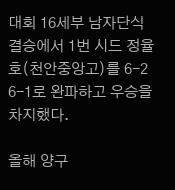대회 16세부 남자단식 결승에서 1번 시드 정율호(천안중앙고)를 6-2 6-1로 완파하고 우승을 차지했다.

올해 양구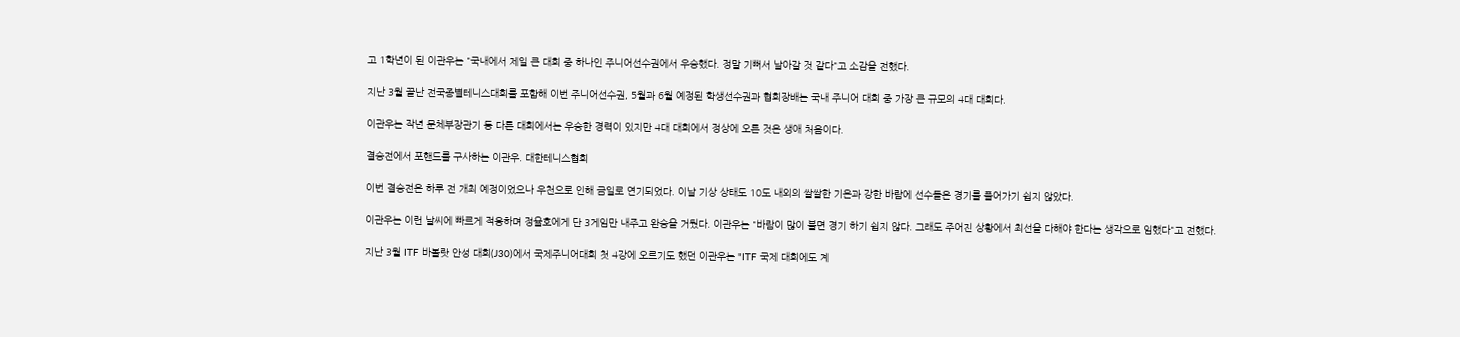고 1학년이 된 이관우는 "국내에서 제일 큰 대회 중 하나인 주니어선수권에서 우승했다. 정말 기뻐서 날아갈 것 같다"고 소감을 전했다.

지난 3월 끝난 전국종별테니스대회를 포함해 이번 주니어선수권, 5월과 6월 예정된 학생선수권과 협회장배는 국내 주니어 대회 중 가장 큰 규모의 4대 대회다.

이관우는 작년 문체부장관기 등 다른 대회에서는 우승한 경력이 있지만 4대 대회에서 정상에 오른 것은 생애 처음이다.

결승전에서 포핸드를 구사하는 이관우. 대한테니스협회

이번 결승전은 하루 전 개최 예정이었으나 우천으로 인해 금일로 연기되었다. 이날 기상 상태도 10도 내외의 쌀쌀한 기온과 강한 바람에 선수들은 경기를 풀어가기 쉽지 않았다.

이관우는 이런 날씨에 빠르게 적응하며 정율호에게 단 3게임만 내주고 완승을 거뒀다. 이관우는 "바람이 많이 불면 경기 하기 쉽지 않다. 그래도 주어진 상황에서 최선을 다해야 한다는 생각으로 임했다"고 전했다.

지난 3월 ITF 바볼랏 안성 대회(J30)에서 국제주니어대회 첫 4강에 오르기도 했던 이관우는 "ITF 국제 대회에도 계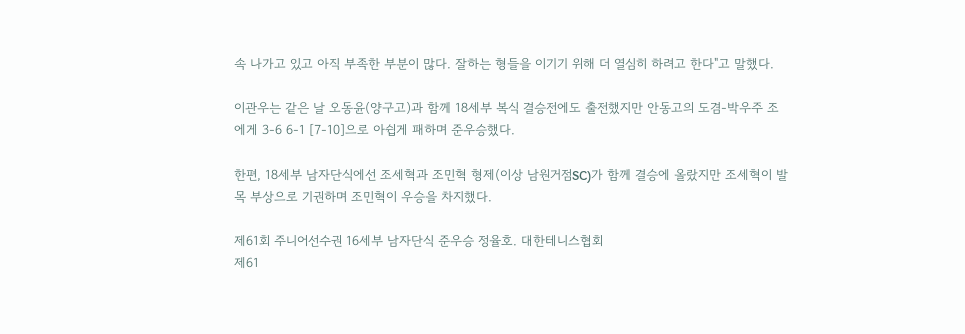속 나가고 있고 아직 부족한 부분이 많다. 잘하는 형들을 이기기 위해 더 열심히 하려고 한다"고 말했다.

이관우는 같은 날 오동윤(양구고)과 함께 18세부 복식 결승전에도 출전했지만 안동고의 도겸-박우주 조에게 3-6 6-1 [7-10]으로 아쉽게 패하며 준우승했다.

한편, 18세부 남자단식에선 조세혁과 조민혁 형제(이상 남원거점SC)가 함께 결승에 올랐지만 조세혁이 발목 부상으로 기권하며 조민혁이 우승을 차지했다.

제61회 주니어선수권 16세부 남자단식 준우승 정율호. 대한테니스협회
제61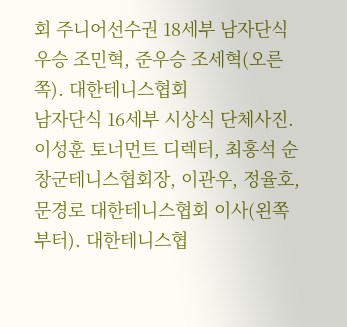회 주니어선수권 18세부 남자단식 우승 조민혁, 준우승 조세혁(오른쪽). 대한테니스협회
남자단식 16세부 시상식 단체사진. 이성훈 토너먼트 디렉터, 최홍석 순창군테니스협회장, 이관우, 정율호, 문경로 대한테니스협회 이사(왼쪽부터). 대한테니스협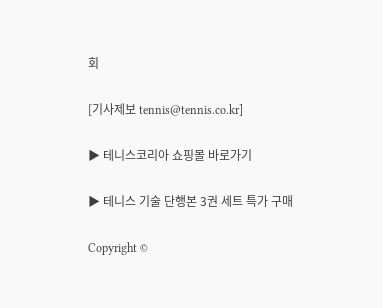회

[기사제보 tennis@tennis.co.kr]

▶ 테니스코리아 쇼핑몰 바로가기

▶ 테니스 기술 단행본 3권 세트 특가 구매

Copyright ©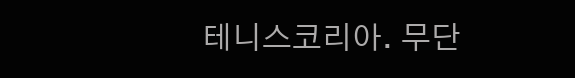테니스코리아. 무단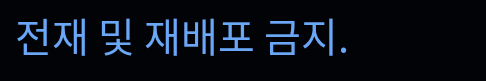전재 및 재배포 금지.